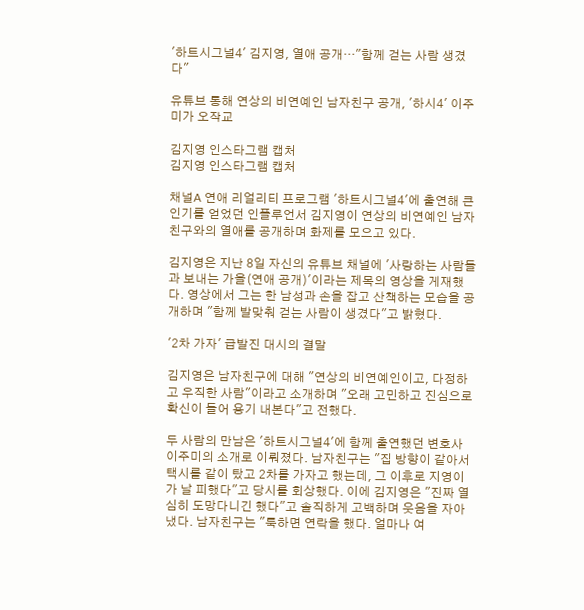'하트시그널4' 김지영, 열애 공개…"함께 걷는 사람 생겼다"

유튜브 통해 연상의 비연예인 남자친구 공개, '하시4' 이주미가 오작교

김지영 인스타그램 캡처
김지영 인스타그램 캡처

채널A 연애 리얼리티 프로그램 '하트시그널4'에 출연해 큰 인기를 얻었던 인플루언서 김지영이 연상의 비연예인 남자친구와의 열애를 공개하며 화제를 모으고 있다.

김지영은 지난 8일 자신의 유튜브 채널에 '사랑하는 사람들과 보내는 가을(연애 공개)'이라는 제목의 영상을 게재했다. 영상에서 그는 한 남성과 손을 잡고 산책하는 모습을 공개하며 "함께 발맞춰 걷는 사람이 생겼다"고 밝혔다.

'2차 가자' 급발진 대시의 결말

김지영은 남자친구에 대해 "연상의 비연예인이고, 다정하고 우직한 사람"이라고 소개하며 "오래 고민하고 진심으로 확신이 들어 용기 내본다"고 전했다.

두 사람의 만남은 '하트시그널4'에 함께 출연했던 변호사 이주미의 소개로 이뤄졌다. 남자친구는 "집 방향이 같아서 택시를 같이 탔고 2차를 가자고 했는데, 그 이후로 지영이가 날 피했다"고 당시를 회상했다. 이에 김지영은 "진짜 열심히 도망다니긴 했다"고 솔직하게 고백하며 웃음을 자아냈다. 남자친구는 "툭하면 연락을 했다. 얼마나 여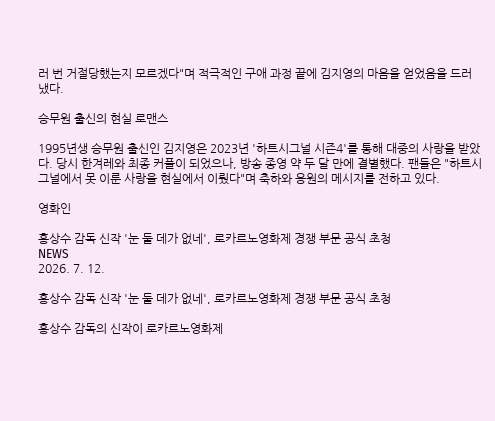러 번 거절당했는지 모르겠다"며 적극적인 구애 과정 끝에 김지영의 마음을 얻었음을 드러냈다.

승무원 출신의 현실 로맨스

1995년생 승무원 출신인 김지영은 2023년 '하트시그널 시즌4'를 통해 대중의 사랑을 받았다. 당시 한겨레와 최종 커플이 되었으나, 방송 종영 약 두 달 만에 결별했다. 팬들은 "하트시그널에서 못 이룬 사랑을 현실에서 이뤘다"며 축하와 응원의 메시지를 전하고 있다.

영화인

홍상수 감독 신작 '눈 둘 데가 없네', 로카르노영화제 경쟁 부문 공식 초청
NEWS
2026. 7. 12.

홍상수 감독 신작 '눈 둘 데가 없네', 로카르노영화제 경쟁 부문 공식 초청

홍상수 감독의 신작이 로카르노영화제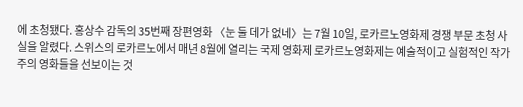에 초청됐다. 홍상수 감독의 35번째 장편영화 〈눈 둘 데가 없네〉는 7월 10일, 로카르노영화제 경쟁 부문 초청 사실을 알렸다. 스위스의 로카르노에서 매년 8월에 열리는 국제 영화제 로카르노영화제는 예술적이고 실험적인 작가주의 영화들을 선보이는 것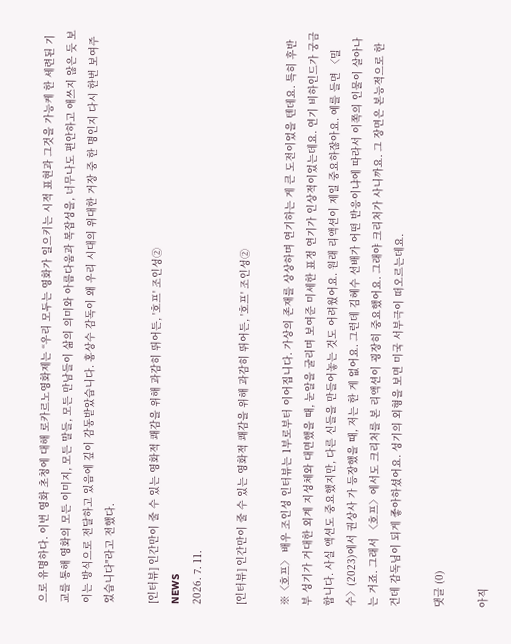으로 유명하다. 이번 영화 초청에 대해 로카르노영화제는 “우리 모두는 영화가 일으키는 시적 표현과 그것을 가능케 한 세련된 기교를 통해 영화의 모든 이미지, 모든 말들, 모든 만남들이 삶의 의미와 아름다움과 복잡성을, 너무나도 편안하고 애쓰지 않은 듯 보이는 방식으로 전달하고 있음에 깊이 감동받았습니다. 홍상수 감독이 왜 우리 시대의 위대한 거장 중 한 명인지 다시 한번 보여주었습니다"라고 전했다.

[인터뷰] 인간만이 줄 수 있는 영화적 쾌감을 위해 과감히 뛰어든, '호프' 조인성②
NEWS
2026. 7. 11.

[인터뷰] 인간만이 줄 수 있는 영화적 쾌감을 위해 과감히 뛰어든, '호프' 조인성②

※〈호프〉 배우 조인성 인터뷰는 1부로부터 이어집니다. 가상의 존재를 상상하며 연기하는 게 큰 도전이었을 텐데요. 특히 후반부 성기가 거대한 외계 지성체와 대면했을 때, 눈알을 굴리며 보여준 미세한 표정 연기가 인상적이었는데요. 연기 비하인드가 궁금합니다. 사실 액션도 중요했지만, 다른 신들을 만들어놓는 것도 어려웠어요. 원래 리액션이 제일 중요하잖아요. 예를 들면 〈밀수〉(2023)에서 권상사 가 등장했을 때, 저는 한 게 없어요. 그런데 김혜수 선배가 어떤 반응이냐에 따라서 이쪽의 인물이 살아나는 거죠. 그래서 〈호프〉에서도 크리처를 본 리액션이 굉장히 중요했어요. 그래야 크리처가 사니까요. 그 장면은 본능적으로 한 건데 감독님이 되게 좋아하셨어요. 성기의 외형을 보면 미국 서부극이 떠오르는데요.

댓글 (0)

아직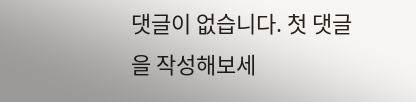댓글이 없습니다. 첫 댓글을 작성해보세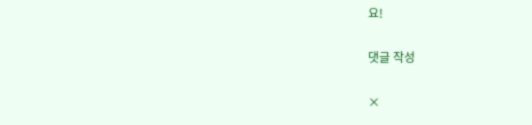요!

댓글 작성

×